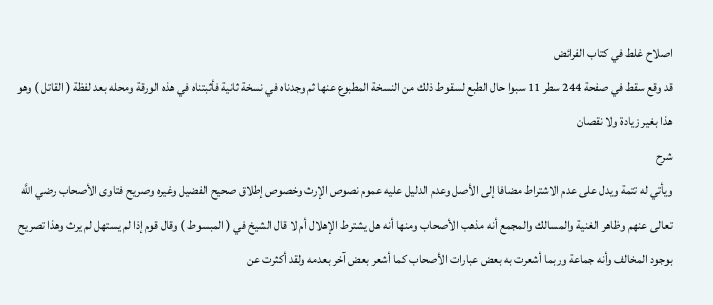اصلاح غلط في كتاب الفرائض
قد وقع سقط في صفحة 244 سطر 11 سبوا حال الطبع لسقوط ذلك من النسخة المطبوع عنها ثم وجدناه في نسخة ثانية فأثبتناه في هذه الورقة ومحله بعد لفظة ( القاتل ) وهو هذا بغير زيادة ولا نقصان
شرح
ويأتي له تتمة ويدل على عدم الاشتراط مضافا إلى الأصل وعدم الدليل عليه عموم نصوص الإرث وخصوص إطلاق صحيح الفضيل وغيره وصريح فتاوى الأصحاب رضي اللَّه تعالى عنهم وظاهر الغنية والمسالك والمجمع أنه مذهب الأصحاب ومنها أنه هل يشترط الإهلال أم لا قال الشيخ في ( المبسوط ) وقال قوم إذا لم يستهل لم يرث وهذا تصريح بوجود المخالف وأنه جماعة وربما أشعرت به بعض عبارات الأصحاب كما أشعر بعض آخر بعدمه ولقد أكثرت عن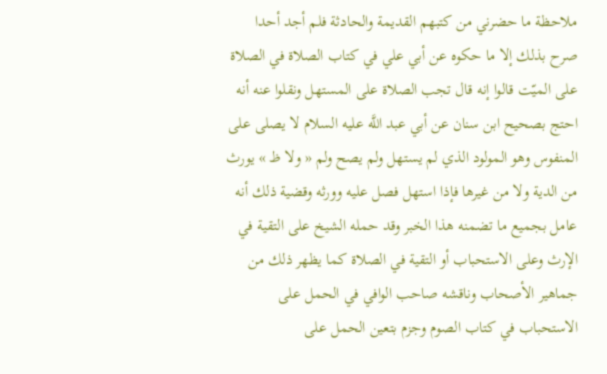ملاحظة ما حضرني من كتبهم القديمة والحادثة فلم أجد أحدا صرح بذلك إلا ما حكوه عن أبي علي في كتاب الصلاة في الصلاة على الميّت قالوا إنه قال تجب الصلاة على المستهل ونقلوا عنه أنه احتج بصحيح ابن سنان عن أبي عبد اللَّه عليه السلام لا يصلى على المنفوس وهو المولود الذي لم يستهل ولم يصح ولم « ولا ظ » يورث من الدية ولا من غيرها فإذا استهل فصل عليه وورثه وقضية ذلك أنه عامل بجميع ما تضمنه هذا الخبر وقد حمله الشيخ على التقية في الإرث وعلى الاستحباب أو التقية في الصلاة كما يظهر ذلك من جماهير الأصحاب وناقشه صاحب الوافي في الحمل على الاستحباب في كتاب الصوم وجزم بتعين الحمل على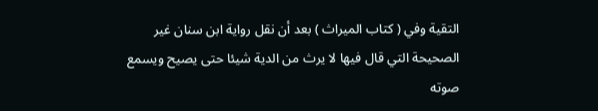التقية وفي ( كتاب الميراث ) بعد أن نقل رواية ابن سنان غير الصحيحة التي قال فيها لا يرث من الدية شيئا حتى يصيح ويسمع صوته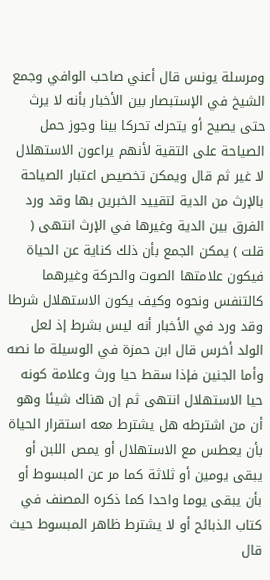ومرسلة يونس قال أعني صاحب الوافي وجمع الشيخ في الإستبصار بين الأخبار بأنه لا يرث حتى يصيح أو يتحرك تحركا بينا وجوز حمل الصياحة على التقية لأنهم يراعون الاستهلال لا غير ثم قال ويمكن تخصيص اعتبار الصياحة بالإرث من الدية لتقييد الخبرين بها وقد ورد الفرق بين الدية وغيرها في الإرث انتهى ( قلت ) يمكن الجمع بأن ذلك كناية عن الحياة فيكون علامتها الصوت والحركة وغيرهما كالتنفس ونحوه وكيف يكون الاستهلال شرطا وقد ورد في الأخبار أنه ليس بشرط إذ لعل الولد أخرس قال ابن حمزة في الوسيلة ما نصه وأما الجنين فإذا سقط حيا ورث وعلامة كونه حيا الاستهلال انتهى ثم إن هناك شيئا وهو أن من اشترطه هل يشترط معه استقرار الحياة بأن يعطس مع الاستهلال أو يمص اللبن أو يبقى يومين أو ثلاثة كما مر عن المبسوط أو بأن يبقى يوما واحدا كما ذكره المصنف في كتاب الذبائح أو لا يشترط ظاهر المبسوط حيث قال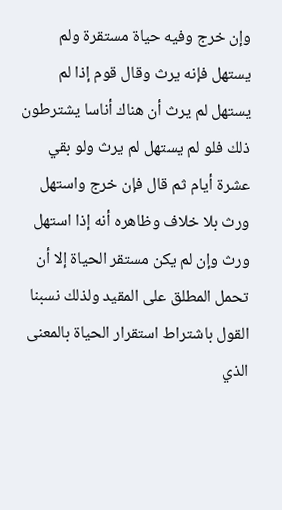وإن خرج وفيه حياة مستقرة ولم يستهل فإنه يرث وقال قوم إذا لم يستهل لم يرث أن هناك أناسا يشترطون ذلك فلو لم يستهل لم يرث ولو بقي عشرة أيام ثم قال فإن خرج واستهل ورث بلا خلاف وظاهره أنه إذا استهل ورث وإن لم يكن مستقر الحياة إلا أن تحمل المطلق على المقيد ولذلك نسبنا القول باشتراط استقرار الحياة بالمعنى الذي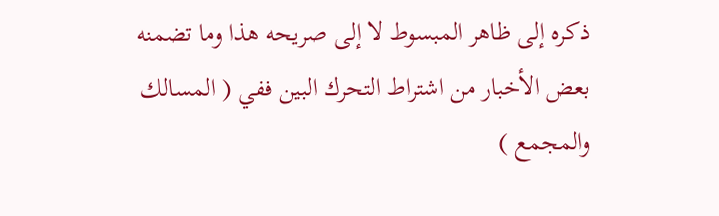ذكره إلى ظاهر المبسوط لا إلى صريحه هذا وما تضمنه بعض الأخبار من اشتراط التحرك البين ففي ( المسالك والمجمع )